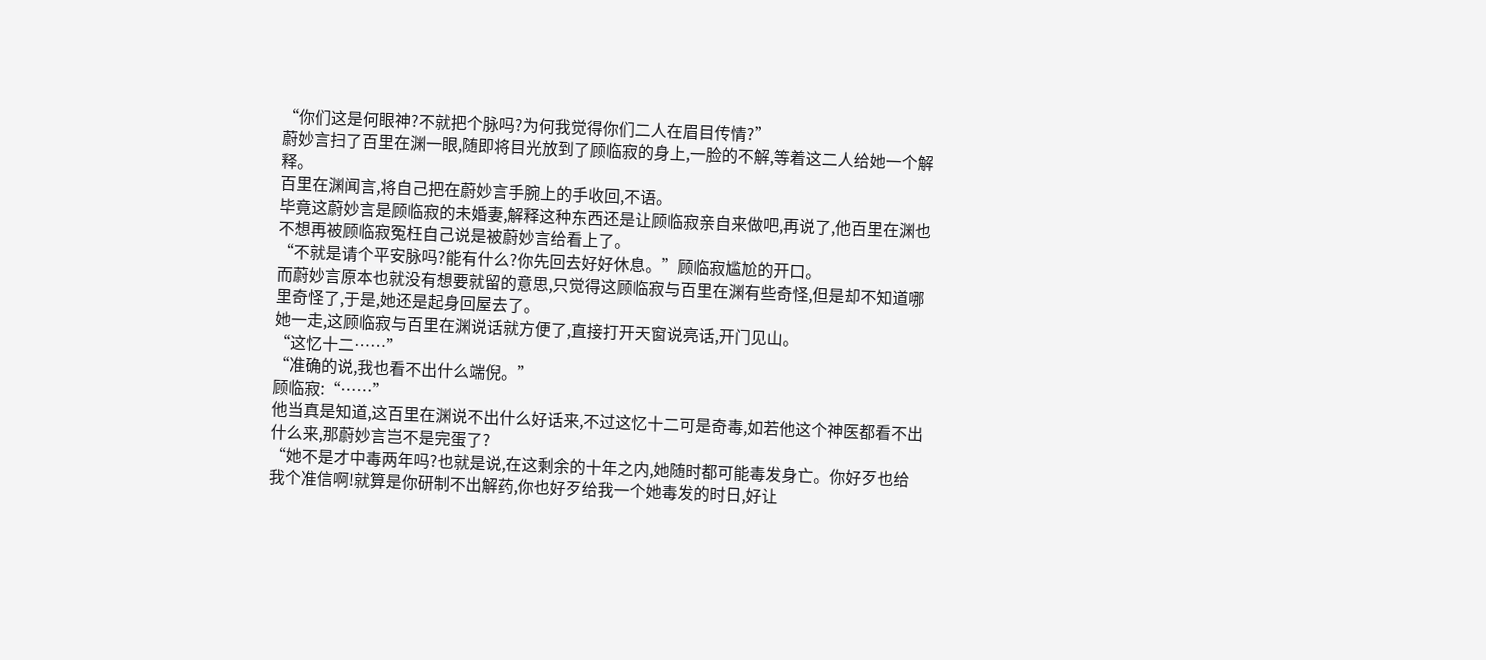“你们这是何眼神?不就把个脉吗?为何我觉得你们二人在眉目传情?”
蔚妙言扫了百里在渊一眼,随即将目光放到了顾临寂的身上,一脸的不解,等着这二人给她一个解释。
百里在渊闻言,将自己把在蔚妙言手腕上的手收回,不语。
毕竟这蔚妙言是顾临寂的未婚妻,解释这种东西还是让顾临寂亲自来做吧,再说了,他百里在渊也不想再被顾临寂冤枉自己说是被蔚妙言给看上了。
“不就是请个平安脉吗?能有什么?你先回去好好休息。”顾临寂尴尬的开口。
而蔚妙言原本也就没有想要就留的意思,只觉得这顾临寂与百里在渊有些奇怪,但是却不知道哪里奇怪了,于是,她还是起身回屋去了。
她一走,这顾临寂与百里在渊说话就方便了,直接打开天窗说亮话,开门见山。
“这忆十二……”
“准确的说,我也看不出什么端倪。”
顾临寂:“……”
他当真是知道,这百里在渊说不出什么好话来,不过这忆十二可是奇毒,如若他这个神医都看不出什么来,那蔚妙言岂不是完蛋了?
“她不是才中毒两年吗?也就是说,在这剩余的十年之内,她随时都可能毒发身亡。你好歹也给我个准信啊!就算是你研制不出解药,你也好歹给我一个她毒发的时日,好让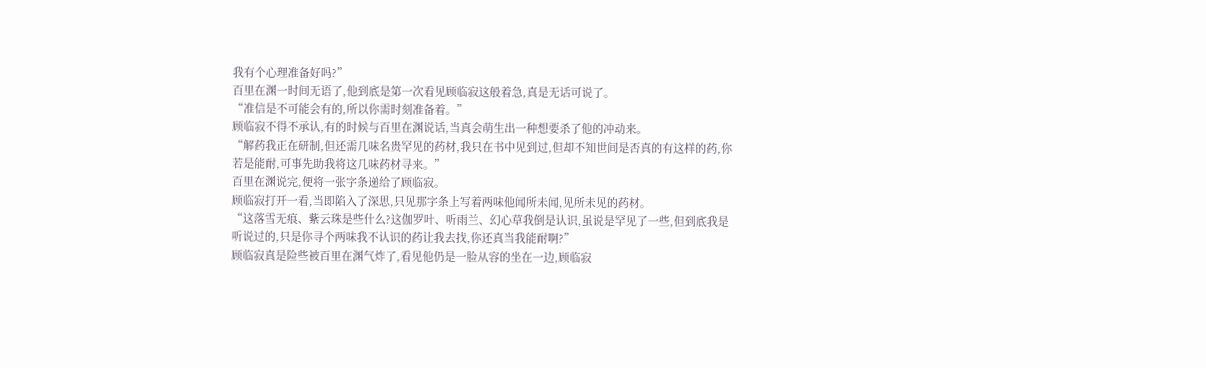我有个心理准备好吗?”
百里在渊一时间无语了,他到底是第一次看见顾临寂这般着急,真是无话可说了。
“准信是不可能会有的,所以你需时刻准备着。”
顾临寂不得不承认,有的时候与百里在渊说话,当真会萌生出一种想要杀了他的冲动来。
“解药我正在研制,但还需几味名贵罕见的药材,我只在书中见到过,但却不知世间是否真的有这样的药,你若是能耐,可事先助我将这几味药材寻来。”
百里在渊说完,便将一张字条递给了顾临寂。
顾临寂打开一看,当即陷入了深思,只见那字条上写着两味他闻所未闻,见所未见的药材。
“这落雪无痕、紫云珠是些什么?这伽罗叶、听雨兰、幻心草我倒是认识,虽说是罕见了一些,但到底我是听说过的,只是你寻个两味我不认识的药让我去找,你还真当我能耐啊?”
顾临寂真是险些被百里在渊气炸了,看见他仍是一脸从容的坐在一边,顾临寂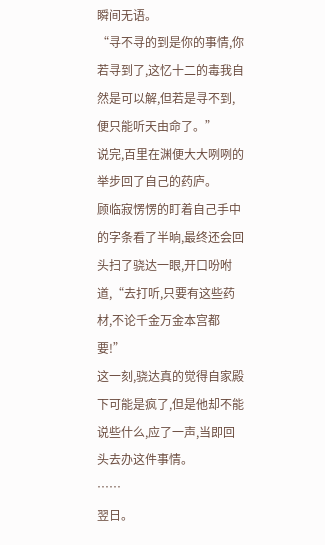瞬间无语。
“寻不寻的到是你的事情,你若寻到了,这忆十二的毒我自然是可以解,但若是寻不到,便只能听天由命了。”
说完,百里在渊便大大咧咧的举步回了自己的药庐。
顾临寂愣愣的盯着自己手中的字条看了半晌,最终还会回头扫了骁达一眼,开口吩咐道,“去打听,只要有这些药材,不论千金万金本宫都要!”
这一刻,骁达真的觉得自家殿下可能是疯了,但是他却不能说些什么,应了一声,当即回头去办这件事情。
……
翌日。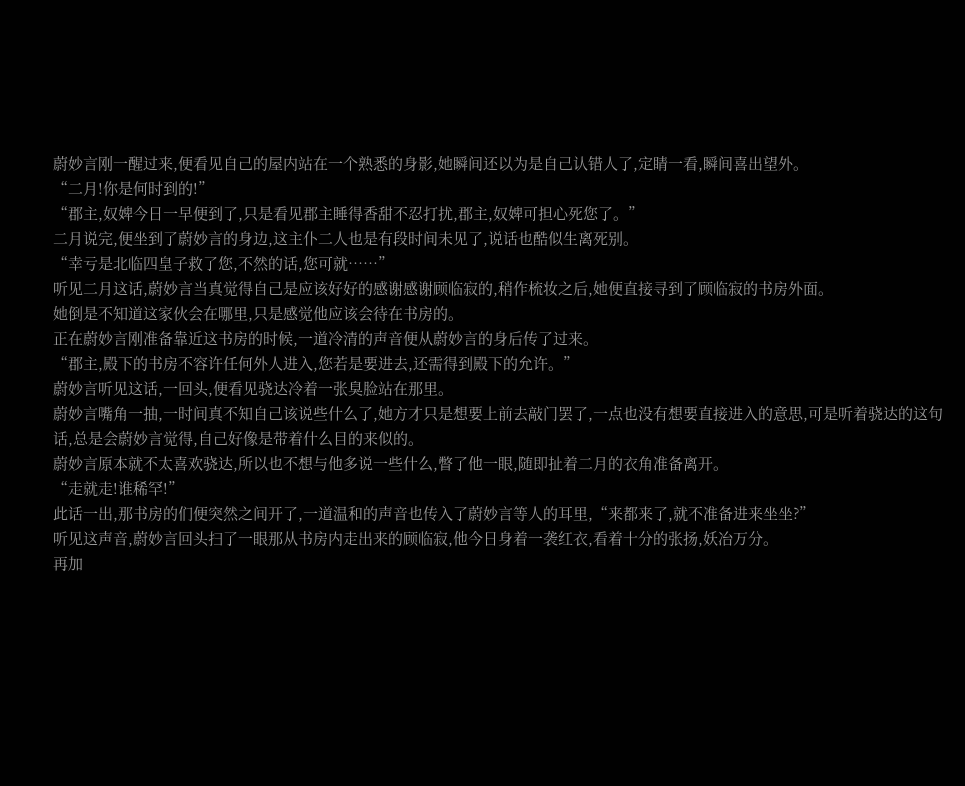蔚妙言刚一醒过来,便看见自己的屋内站在一个熟悉的身影,她瞬间还以为是自己认错人了,定睛一看,瞬间喜出望外。
“二月!你是何时到的!”
“郡主,奴婢今日一早便到了,只是看见郡主睡得香甜不忍打扰,郡主,奴婢可担心死您了。”
二月说完,便坐到了蔚妙言的身边,这主仆二人也是有段时间未见了,说话也酷似生离死别。
“幸亏是北临四皇子救了您,不然的话,您可就……”
听见二月这话,蔚妙言当真觉得自己是应该好好的感谢感谢顾临寂的,稍作梳妆之后,她便直接寻到了顾临寂的书房外面。
她倒是不知道这家伙会在哪里,只是感觉他应该会待在书房的。
正在蔚妙言刚准备靠近这书房的时候,一道冷清的声音便从蔚妙言的身后传了过来。
“郡主,殿下的书房不容许任何外人进入,您若是要进去,还需得到殿下的允许。”
蔚妙言听见这话,一回头,便看见骁达冷着一张臭脸站在那里。
蔚妙言嘴角一抽,一时间真不知自己该说些什么了,她方才只是想要上前去敲门罢了,一点也没有想要直接进入的意思,可是听着骁达的这句话,总是会蔚妙言觉得,自己好像是带着什么目的来似的。
蔚妙言原本就不太喜欢骁达,所以也不想与他多说一些什么,瞥了他一眼,随即扯着二月的衣角准备离开。
“走就走!谁稀罕!”
此话一出,那书房的们便突然之间开了,一道温和的声音也传入了蔚妙言等人的耳里,“来都来了,就不准备进来坐坐?”
听见这声音,蔚妙言回头扫了一眼那从书房内走出来的顾临寂,他今日身着一袭红衣,看着十分的张扬,妖冶万分。
再加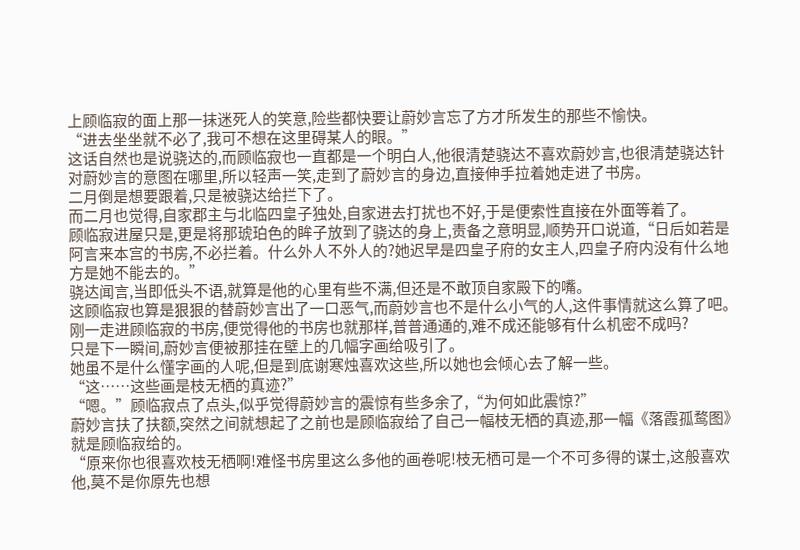上顾临寂的面上那一抹迷死人的笑意,险些都快要让蔚妙言忘了方才所发生的那些不愉快。
“进去坐坐就不必了,我可不想在这里碍某人的眼。”
这话自然也是说骁达的,而顾临寂也一直都是一个明白人,他很清楚骁达不喜欢蔚妙言,也很清楚骁达针对蔚妙言的意图在哪里,所以轻声一笑,走到了蔚妙言的身边,直接伸手拉着她走进了书房。
二月倒是想要跟着,只是被骁达给拦下了。
而二月也觉得,自家郡主与北临四皇子独处,自家进去打扰也不好,于是便索性直接在外面等着了。
顾临寂进屋只是,更是将那琥珀色的眸子放到了骁达的身上,责备之意明显,顺势开口说道,“日后如若是阿言来本宫的书房,不必拦着。什么外人不外人的?她迟早是四皇子府的女主人,四皇子府内没有什么地方是她不能去的。”
骁达闻言,当即低头不语,就算是他的心里有些不满,但还是不敢顶自家殿下的嘴。
这顾临寂也算是狠狠的替蔚妙言出了一口恶气,而蔚妙言也不是什么小气的人,这件事情就这么算了吧。
刚一走进顾临寂的书房,便觉得他的书房也就那样,普普通通的,难不成还能够有什么机密不成吗?
只是下一瞬间,蔚妙言便被那挂在壁上的几幅字画给吸引了。
她虽不是什么懂字画的人呢,但是到底谢寒烛喜欢这些,所以她也会倾心去了解一些。
“这……这些画是枝无栖的真迹?”
“嗯。”顾临寂点了点头,似乎觉得蔚妙言的震惊有些多余了,“为何如此震惊?”
蔚妙言扶了扶额,突然之间就想起了之前也是顾临寂给了自己一幅枝无栖的真迹,那一幅《落霞孤鹜图》就是顾临寂给的。
“原来你也很喜欢枝无栖啊!难怪书房里这么多他的画卷呢!枝无栖可是一个不可多得的谋士,这般喜欢他,莫不是你原先也想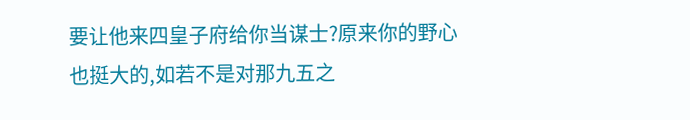要让他来四皇子府给你当谋士?原来你的野心也挺大的,如若不是对那九五之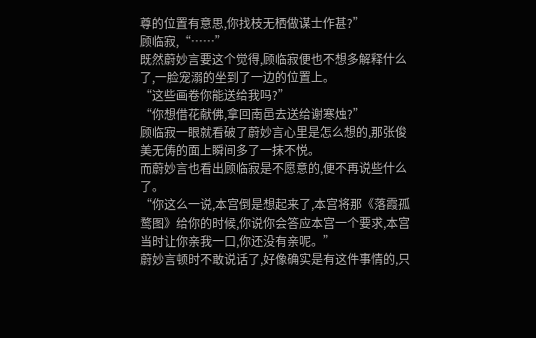尊的位置有意思,你找枝无栖做谋士作甚?”
顾临寂,“……”
既然蔚妙言要这个觉得,顾临寂便也不想多解释什么了,一脸宠溺的坐到了一边的位置上。
“这些画卷你能送给我吗?”
“你想借花献佛,拿回南邑去送给谢寒烛?”
顾临寂一眼就看破了蔚妙言心里是怎么想的,那张俊美无俦的面上瞬间多了一抹不悦。
而蔚妙言也看出顾临寂是不愿意的,便不再说些什么了。
“你这么一说,本宫倒是想起来了,本宫将那《落霞孤鹜图》给你的时候,你说你会答应本宫一个要求,本宫当时让你亲我一口,你还没有亲呢。”
蔚妙言顿时不敢说话了,好像确实是有这件事情的,只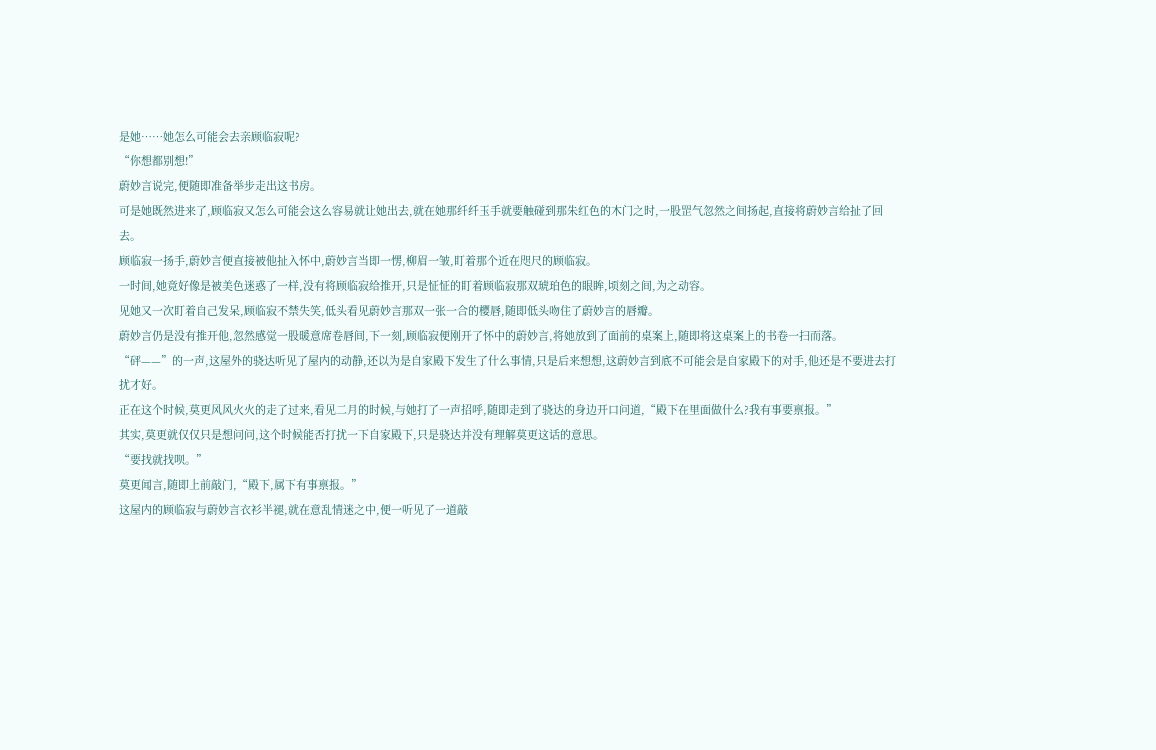是她……她怎么可能会去亲顾临寂呢?
“你想都别想!”
蔚妙言说完,便随即准备举步走出这书房。
可是她既然进来了,顾临寂又怎么可能会这么容易就让她出去,就在她那纤纤玉手就要触碰到那朱红色的木门之时,一股罡气忽然之间扬起,直接将蔚妙言给扯了回去。
顾临寂一扬手,蔚妙言便直接被他扯入怀中,蔚妙言当即一愣,柳眉一皱,盯着那个近在咫尺的顾临寂。
一时间,她竟好像是被美色迷惑了一样,没有将顾临寂给推开,只是怔怔的盯着顾临寂那双琥珀色的眼眸,顷刻之间,为之动容。
见她又一次盯着自己发呆,顾临寂不禁失笑,低头看见蔚妙言那双一张一合的樱唇,随即低头吻住了蔚妙言的唇瓣。
蔚妙言仍是没有推开他,忽然感觉一股暖意席卷唇间,下一刻,顾临寂便刚开了怀中的蔚妙言,将她放到了面前的桌案上,随即将这桌案上的书卷一扫而落。
“砰——”的一声,这屋外的骁达听见了屋内的动静,还以为是自家殿下发生了什么事情,只是后来想想,这蔚妙言到底不可能会是自家殿下的对手,他还是不要进去打扰才好。
正在这个时候,莫更风风火火的走了过来,看见二月的时候,与她打了一声招呼,随即走到了骁达的身边开口问道,“殿下在里面做什么?我有事要禀报。”
其实,莫更就仅仅只是想问问,这个时候能否打扰一下自家殿下,只是骁达并没有理解莫更这话的意思。
“要找就找呗。”
莫更闻言,随即上前敲门,“殿下,属下有事禀报。”
这屋内的顾临寂与蔚妙言衣衫半褪,就在意乱情迷之中,便一听见了一道敲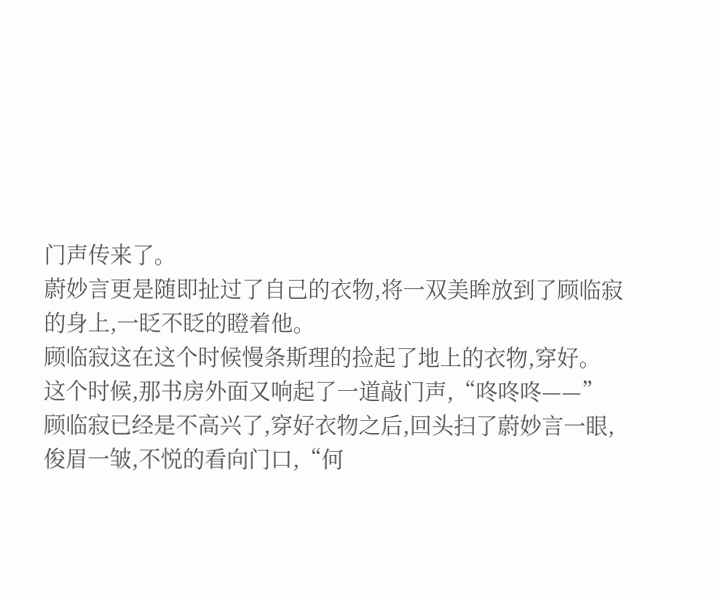门声传来了。
蔚妙言更是随即扯过了自己的衣物,将一双美眸放到了顾临寂的身上,一眨不眨的瞪着他。
顾临寂这在这个时候慢条斯理的捡起了地上的衣物,穿好。
这个时候,那书房外面又响起了一道敲门声,“咚咚咚——”
顾临寂已经是不高兴了,穿好衣物之后,回头扫了蔚妙言一眼,俊眉一皱,不悦的看向门口,“何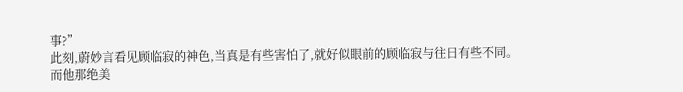事?”
此刻,蔚妙言看见顾临寂的神色,当真是有些害怕了,就好似眼前的顾临寂与往日有些不同。
而他那绝美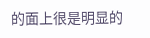的面上很是明显的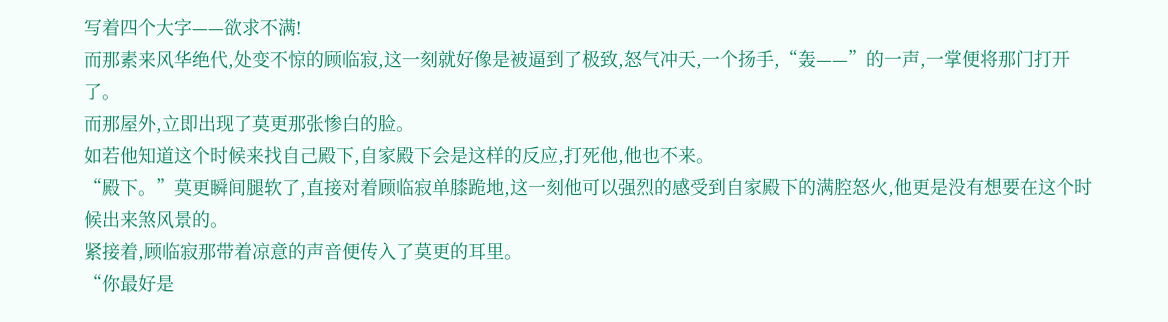写着四个大字——欲求不满!
而那素来风华绝代,处变不惊的顾临寂,这一刻就好像是被逼到了极致,怒气冲天,一个扬手,“轰——”的一声,一掌便将那门打开了。
而那屋外,立即出现了莫更那张惨白的脸。
如若他知道这个时候来找自己殿下,自家殿下会是这样的反应,打死他,他也不来。
“殿下。”莫更瞬间腿软了,直接对着顾临寂单膝跪地,这一刻他可以强烈的感受到自家殿下的满腔怒火,他更是没有想要在这个时候出来煞风景的。
紧接着,顾临寂那带着凉意的声音便传入了莫更的耳里。
“你最好是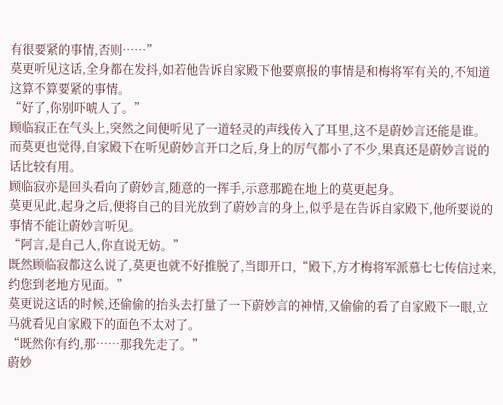有很要紧的事情,否则……”
莫更听见这话,全身都在发抖,如若他告诉自家殿下他要禀报的事情是和梅将军有关的,不知道这算不算要紧的事情。
“好了,你别吓唬人了。”
顾临寂正在气头上,突然之间便听见了一道轻灵的声线传入了耳里,这不是蔚妙言还能是谁。
而莫更也觉得,自家殿下在听见蔚妙言开口之后,身上的厉气都小了不少,果真还是蔚妙言说的话比较有用。
顾临寂亦是回头看向了蔚妙言,随意的一挥手,示意那跪在地上的莫更起身。
莫更见此,起身之后,便将自己的目光放到了蔚妙言的身上,似乎是在告诉自家殿下,他所要说的事情不能让蔚妙言听见。
“阿言,是自己人,你直说无妨。”
既然顾临寂都这么说了,莫更也就不好推脱了,当即开口,“殿下,方才梅将军派慕七七传信过来,约您到老地方见面。”
莫更说这话的时候,还偷偷的抬头去打量了一下蔚妙言的神情,又偷偷的看了自家殿下一眼,立马就看见自家殿下的面色不太对了。
“既然你有约,那……那我先走了。”
蔚妙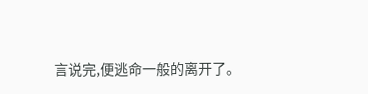言说完,便逃命一般的离开了。